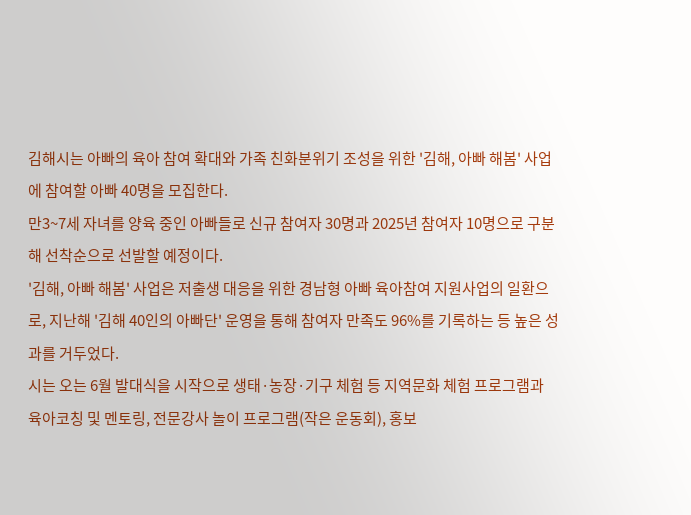김해시는 아빠의 육아 참여 확대와 가족 친화분위기 조성을 위한 '김해, 아빠 해봄' 사업에 참여할 아빠 40명을 모집한다.
만3~7세 자녀를 양육 중인 아빠들로 신규 참여자 30명과 2025년 참여자 10명으로 구분해 선착순으로 선발할 예정이다.
'김해, 아빠 해봄' 사업은 저출생 대응을 위한 경남형 아빠 육아참여 지원사업의 일환으로, 지난해 '김해 40인의 아빠단' 운영을 통해 참여자 만족도 96%를 기록하는 등 높은 성과를 거두었다.
시는 오는 6월 발대식을 시작으로 생태·농장·기구 체험 등 지역문화 체험 프로그램과 육아코칭 및 멘토링, 전문강사 놀이 프로그램(작은 운동회), 홍보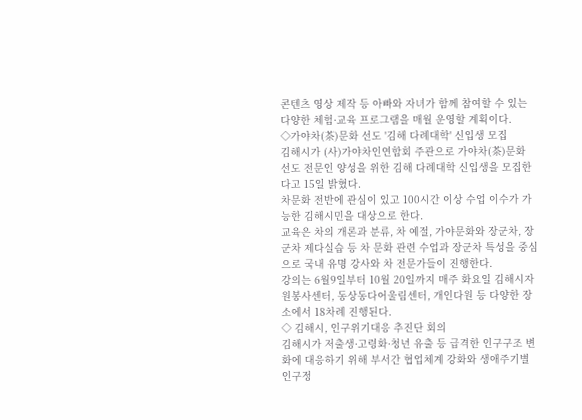콘텐츠 영상 제작 등 아빠와 자녀가 함께 참여할 수 있는 다양한 체험·교육 프로그램을 매월 운영할 계획이다.
◇가야차(茶)문화 선도 '김해 다례대학' 신입생 모집
김해시가 (사)가야차인연합회 주관으로 가야차(茶)문화 선도 전문인 양성을 위한 김해 다례대학 신입생을 모집한다고 15일 밝혔다.
차문화 전반에 관심이 있고 100시간 이상 수업 이수가 가능한 김해시민을 대상으로 한다.
교육은 차의 개론과 분류, 차 예절, 가야문화와 장군차, 장군차 제다실습 등 차 문화 관련 수업과 장군차 특성을 중심으로 국내 유명 강사와 차 전문가들이 진행한다.
강의는 6월9일부터 10월 20일까지 매주 화요일 김해시자원봉사센터, 동상동다어울림센터, 개인다원 등 다양한 장소에서 18차례 진행된다.
◇ 김해시, 인구위기대응 추진단 회의
김해시가 저출생·고령화·청년 유출 등 급격한 인구구조 변화에 대응하기 위해 부서간 협업체계 강화와 생애주기별 인구정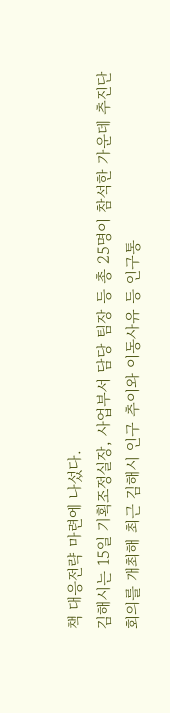책 대응전략 마련에 나섰다.
김해시는 15일 기획조정실장, 사업부서 담당 팀장 등 총 25명이 참석한 가운데 추진단 회의를 개최해 최근 김해시 인구 추이와 이동사유 등 인구통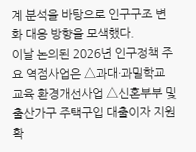계 분석을 바탕으로 인구구조 변화 대응 방향을 모색했다.
이날 논의된 2026년 인구정책 주요 역점사업은 △과대·과밀학교 교육 환경개선사업 △신혼부부 및 출산가구 주택구입 대출이자 지원 확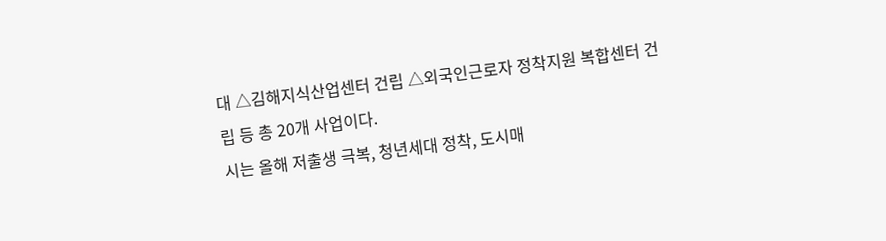대 △김해지식산업센터 건립 △외국인근로자 정착지원 복합센터 건립 등 총 20개 사업이다.
시는 올해 저출생 극복, 청년세대 정착, 도시매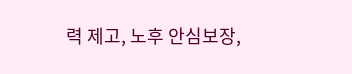력 제고, 노후 안심보장,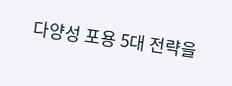다양성 포용 5대 전략을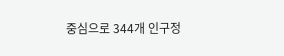중심으로 344개 인구정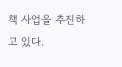책 사업을 추진하고 있다.